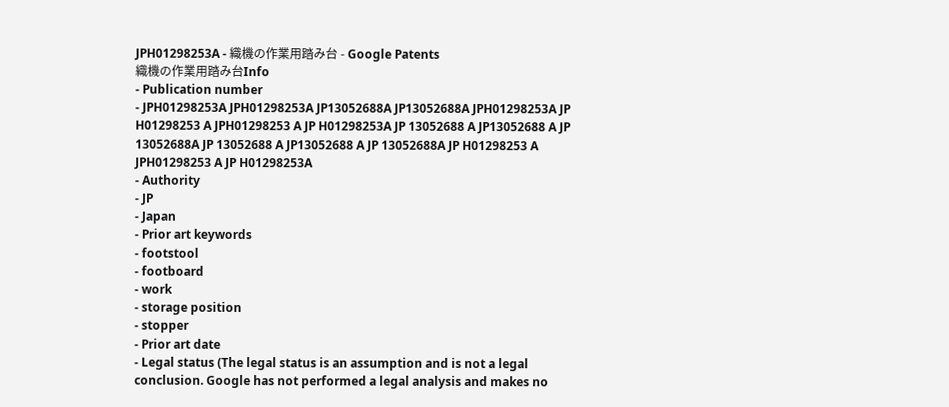JPH01298253A - 織機の作業用踏み台 - Google Patents
織機の作業用踏み台Info
- Publication number
- JPH01298253A JPH01298253A JP13052688A JP13052688A JPH01298253A JP H01298253 A JPH01298253 A JP H01298253A JP 13052688 A JP13052688 A JP 13052688A JP 13052688 A JP13052688 A JP 13052688A JP H01298253 A JPH01298253 A JP H01298253A
- Authority
- JP
- Japan
- Prior art keywords
- footstool
- footboard
- work
- storage position
- stopper
- Prior art date
- Legal status (The legal status is an assumption and is not a legal conclusion. Google has not performed a legal analysis and makes no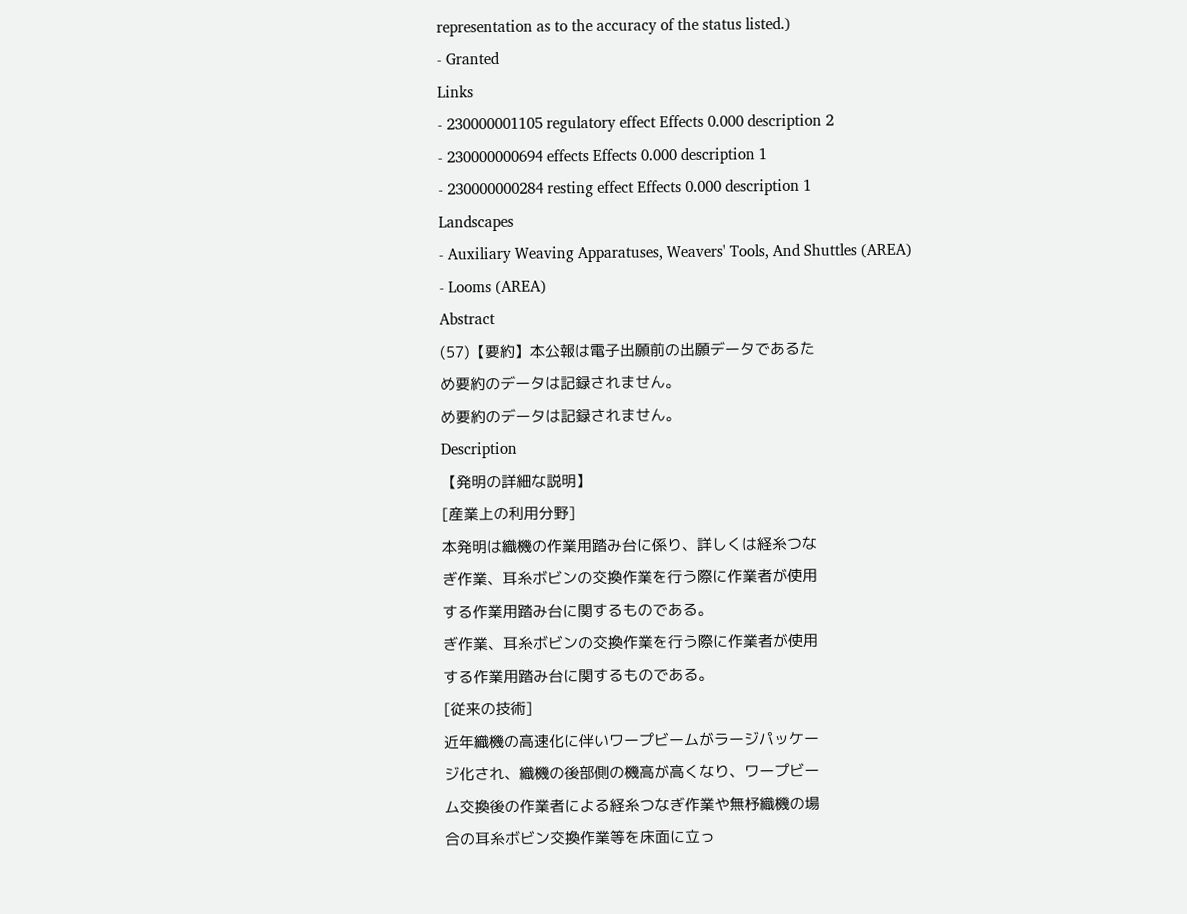representation as to the accuracy of the status listed.)
- Granted
Links
- 230000001105 regulatory effect Effects 0.000 description 2
- 230000000694 effects Effects 0.000 description 1
- 230000000284 resting effect Effects 0.000 description 1
Landscapes
- Auxiliary Weaving Apparatuses, Weavers' Tools, And Shuttles (AREA)
- Looms (AREA)
Abstract
(57)【要約】本公報は電子出願前の出願データであるた
め要約のデータは記録されません。
め要約のデータは記録されません。
Description
【発明の詳細な説明】
[産業上の利用分野]
本発明は織機の作業用踏み台に係り、詳しくは経糸つな
ぎ作業、耳糸ボビンの交換作業を行う際に作業者が使用
する作業用踏み台に関するものである。
ぎ作業、耳糸ボビンの交換作業を行う際に作業者が使用
する作業用踏み台に関するものである。
[従来の技術]
近年織機の高速化に伴いワープビームがラージパッケー
ジ化され、織機の後部側の機高が高くなり、ワープビー
ム交換後の作業者による経糸つなぎ作業や無杼織機の場
合の耳糸ボビン交換作業等を床面に立っ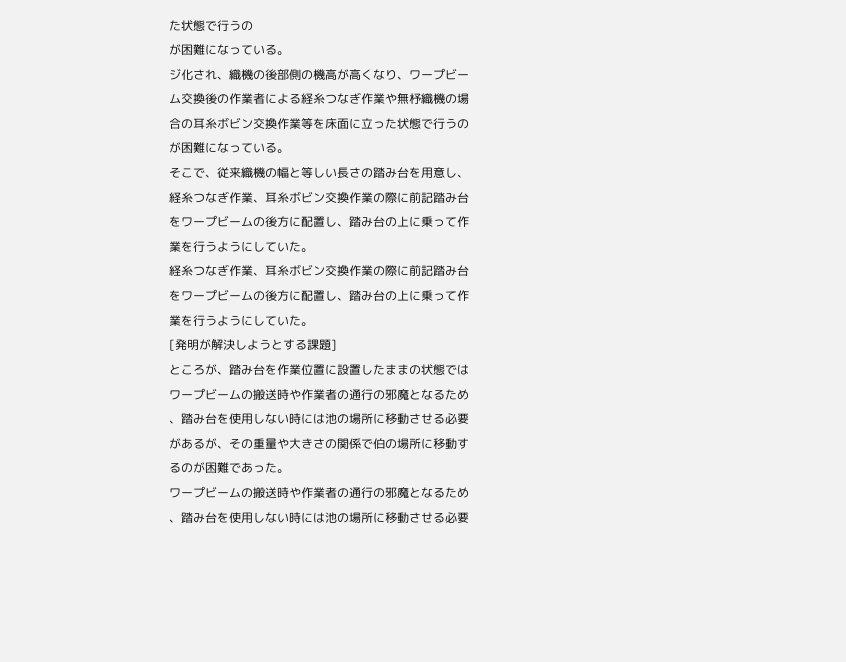た状態で行うの
が困難になっている。
ジ化され、織機の後部側の機高が高くなり、ワープビー
ム交換後の作業者による経糸つなぎ作業や無杼織機の場
合の耳糸ボビン交換作業等を床面に立った状態で行うの
が困難になっている。
そこで、従来織機の幅と等しい長さの踏み台を用意し、
経糸つなぎ作業、耳糸ボビン交換作業の際に前記踏み台
をワープビームの後方に配置し、踏み台の上に乗って作
業を行うようにしていた。
経糸つなぎ作業、耳糸ボビン交換作業の際に前記踏み台
をワープビームの後方に配置し、踏み台の上に乗って作
業を行うようにしていた。
[発明が解決しようとする課題]
ところが、踏み台を作業位置に設置したままの状態では
ワープビームの搬送時や作業者の通行の邪魔となるため
、踏み台を使用しない時には池の場所に移動させる必要
があるが、その重量や大きさの関係で伯の場所に移動す
るのが困難であった。
ワープビームの搬送時や作業者の通行の邪魔となるため
、踏み台を使用しない時には池の場所に移動させる必要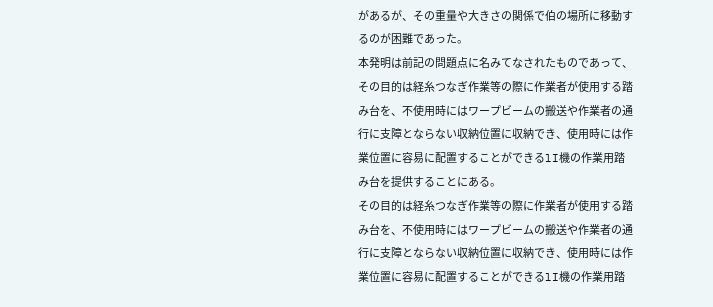があるが、その重量や大きさの関係で伯の場所に移動す
るのが困難であった。
本発明は前記の問題点に名みてなされたものであって、
その目的は経糸つなぎ作業等の際に作業者が使用する踏
み台を、不使用時にはワープビームの搬送や作業者の通
行に支障とならない収納位置に収納でき、使用時には作
業位置に容易に配置することができるlI機の作業用踏
み台を提供することにある。
その目的は経糸つなぎ作業等の際に作業者が使用する踏
み台を、不使用時にはワープビームの搬送や作業者の通
行に支障とならない収納位置に収納でき、使用時には作
業位置に容易に配置することができるlI機の作業用踏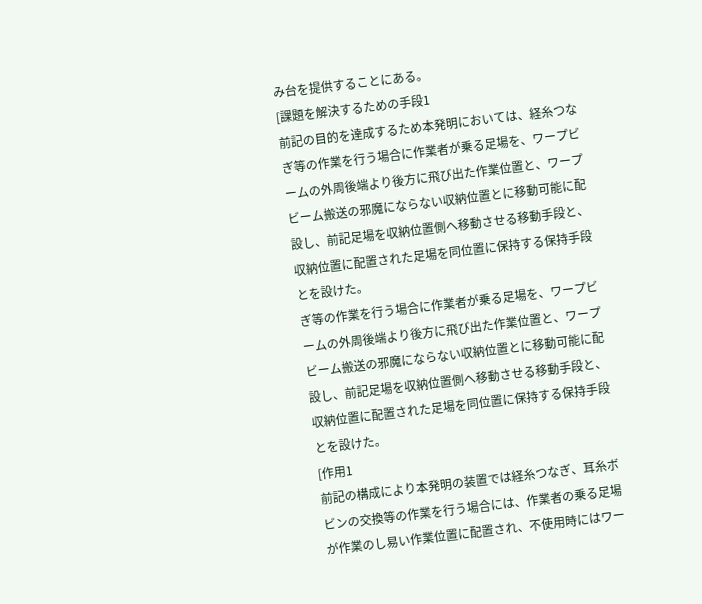み台を提供することにある。
[課題を解決するための手段1
前記の目的を達成するため本発明においては、経糸つな
ぎ等の作業を行う場合に作業者が乗る足場を、ワープビ
ームの外周後端より後方に飛び出た作業位置と、ワープ
ビーム搬送の邪魔にならない収納位置とに移動可能に配
設し、前記足場を収納位置側へ移動させる移動手段と、
収納位置に配置された足場を同位置に保持する保持手段
とを設けた。
ぎ等の作業を行う場合に作業者が乗る足場を、ワープビ
ームの外周後端より後方に飛び出た作業位置と、ワープ
ビーム搬送の邪魔にならない収納位置とに移動可能に配
設し、前記足場を収納位置側へ移動させる移動手段と、
収納位置に配置された足場を同位置に保持する保持手段
とを設けた。
[作用1
前記の構成により本発明の装置では経糸つなぎ、耳糸ボ
ビンの交換等の作業を行う場合には、作業者の乗る足場
が作業のし易い作業位置に配置され、不使用時にはワー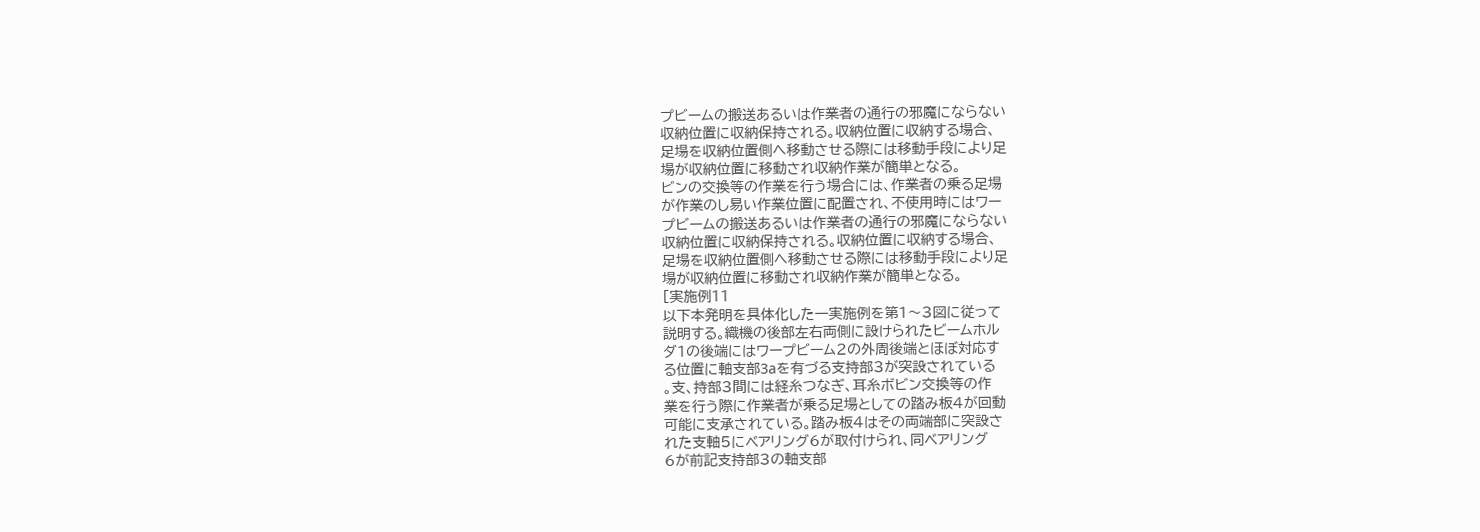プビームの搬送あるいは作業者の通行の邪魔にならない
収納位置に収納保持される。収納位置に収納する場合、
足場を収納位置側へ移動させる際には移動手段により足
場が収納位置に移動され収納作業が簡単となる。
ビンの交換等の作業を行う場合には、作業者の乗る足場
が作業のし易い作業位置に配置され、不使用時にはワー
プビームの搬送あるいは作業者の通行の邪魔にならない
収納位置に収納保持される。収納位置に収納する場合、
足場を収納位置側へ移動させる際には移動手段により足
場が収納位置に移動され収納作業が簡単となる。
[実施例11
以下本発明を具体化した一実施例を第1〜3図に従って
説明する。織機の後部左右両側に設けられたビームホル
ダ1の後端にはワープビーム2の外周後端とほぼ対応す
る位置に軸支部3aを有づる支持部3が突設されている
。支、持部3間には経糸つなぎ、耳糸ボビン交換等の作
業を行う際に作業者が乗る足場としての踏み板4が回動
可能に支承されている。踏み板4はその両端部に突設さ
れた支軸5にベアリング6が取付けられ、同ベアリング
6が前記支持部3の軸支部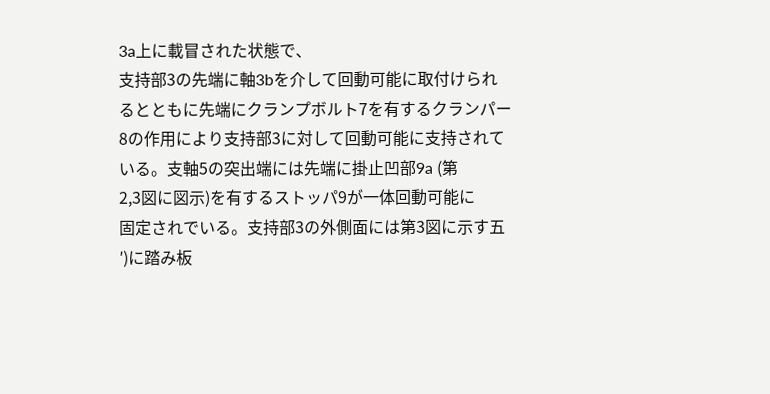3a上に載冒された状態で、
支持部3の先端に軸3bを介して回動可能に取付けられ
るとともに先端にクランプボルト7を有するクランパー
8の作用により支持部3に対して回動可能に支持されて
いる。支軸5の突出端には先端に掛止凹部9a (第
2,3図に図示)を有するストッパ9が一体回動可能に
固定されでいる。支持部3の外側面には第3図に示す五
′)に踏み板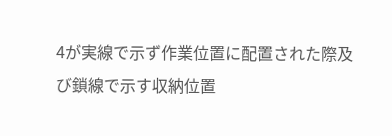4が実線で示ず作業位置に配置された際及
び鎖線で示す収納位置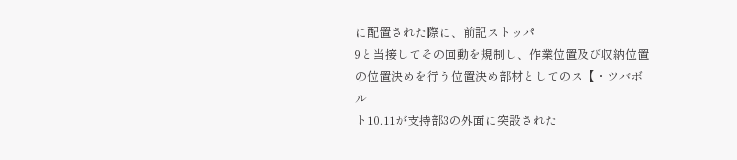に配置された際に、前記ストッパ
9と当接してその回動を規制し、作業位置及び収納位置
の位置決めを行う位置決め部材としてのス【・ツバボル
ト10.11が支持部3の外面に突設された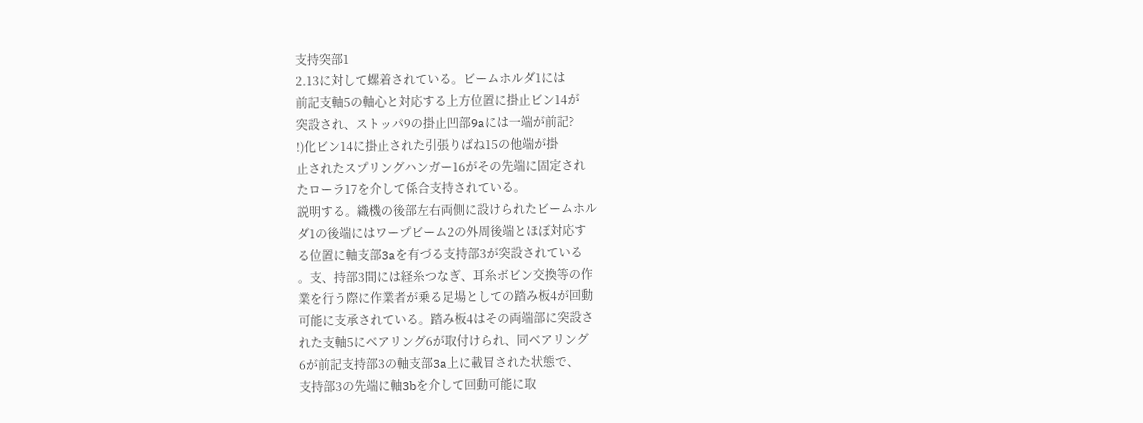支持突部1
2.13に対して螺着されている。ビームホルダ1には
前記支軸5の軸心と対応する上方位置に掛止ビン14が
突設され、ストッパ9の掛止凹部9aには一端が前記?
!)化ビン14に掛止された引張りばね15の他端が掛
止されたスプリングハンガー16がその先端に固定され
たローラ17を介して係合支持されている。
説明する。織機の後部左右両側に設けられたビームホル
ダ1の後端にはワープビーム2の外周後端とほぼ対応す
る位置に軸支部3aを有づる支持部3が突設されている
。支、持部3間には経糸つなぎ、耳糸ボビン交換等の作
業を行う際に作業者が乗る足場としての踏み板4が回動
可能に支承されている。踏み板4はその両端部に突設さ
れた支軸5にベアリング6が取付けられ、同ベアリング
6が前記支持部3の軸支部3a上に載冒された状態で、
支持部3の先端に軸3bを介して回動可能に取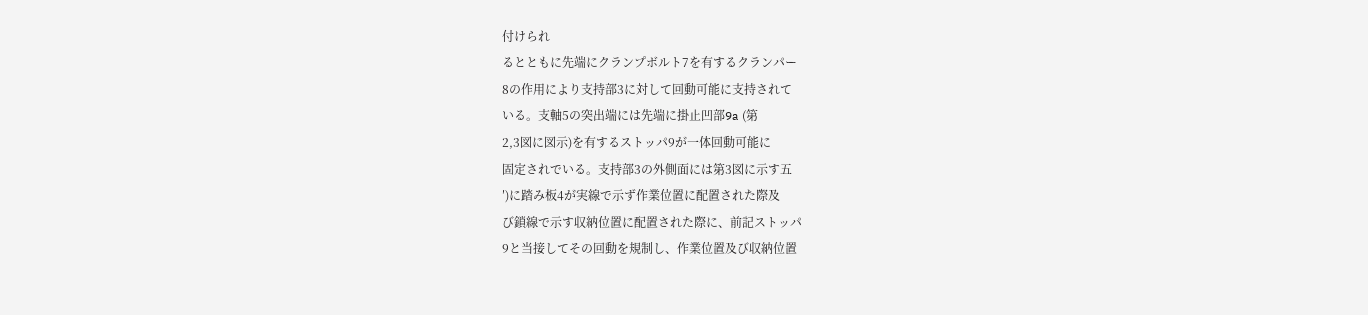付けられ
るとともに先端にクランプボルト7を有するクランパー
8の作用により支持部3に対して回動可能に支持されて
いる。支軸5の突出端には先端に掛止凹部9a (第
2,3図に図示)を有するストッパ9が一体回動可能に
固定されでいる。支持部3の外側面には第3図に示す五
′)に踏み板4が実線で示ず作業位置に配置された際及
び鎖線で示す収納位置に配置された際に、前記ストッパ
9と当接してその回動を規制し、作業位置及び収納位置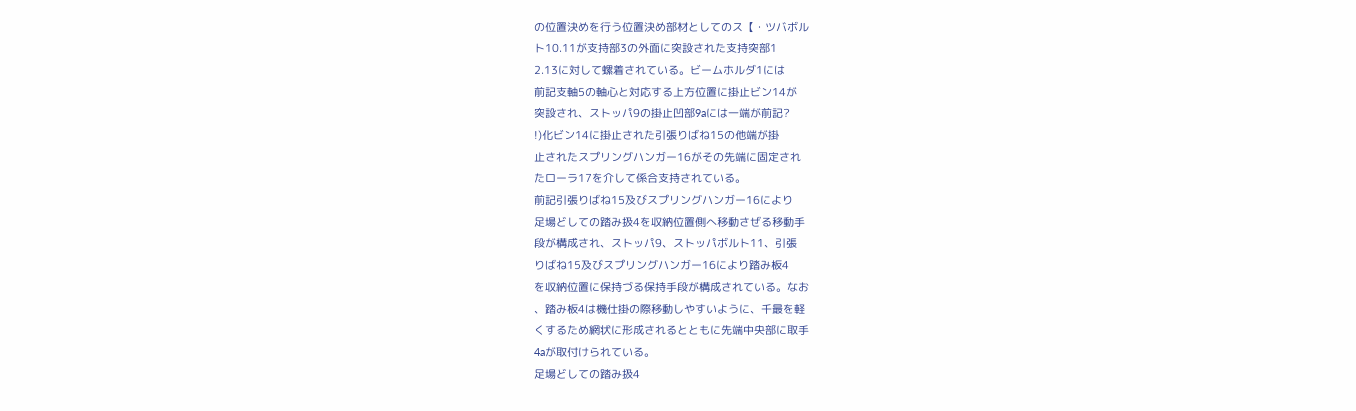の位置決めを行う位置決め部材としてのス【・ツバボル
ト10.11が支持部3の外面に突設された支持突部1
2.13に対して螺着されている。ビームホルダ1には
前記支軸5の軸心と対応する上方位置に掛止ビン14が
突設され、ストッパ9の掛止凹部9aには一端が前記?
!)化ビン14に掛止された引張りばね15の他端が掛
止されたスプリングハンガー16がその先端に固定され
たローラ17を介して係合支持されている。
前記引張りばね15及びスプリングハンガー16により
足場どしての踏み扱4を収納位置側へ移動さぜる移動手
段が構成され、ストッパ9、ストッパボルト11、引張
りばね15及びスプリングハンガー16により踏み板4
を収納位置に保持づる保持手段が構成されている。なお
、踏み板4は機仕掛の際移動しやすいように、千最を軽
くするため網状に形成されるとともに先端中央部に取手
4aが取付けられている。
足場どしての踏み扱4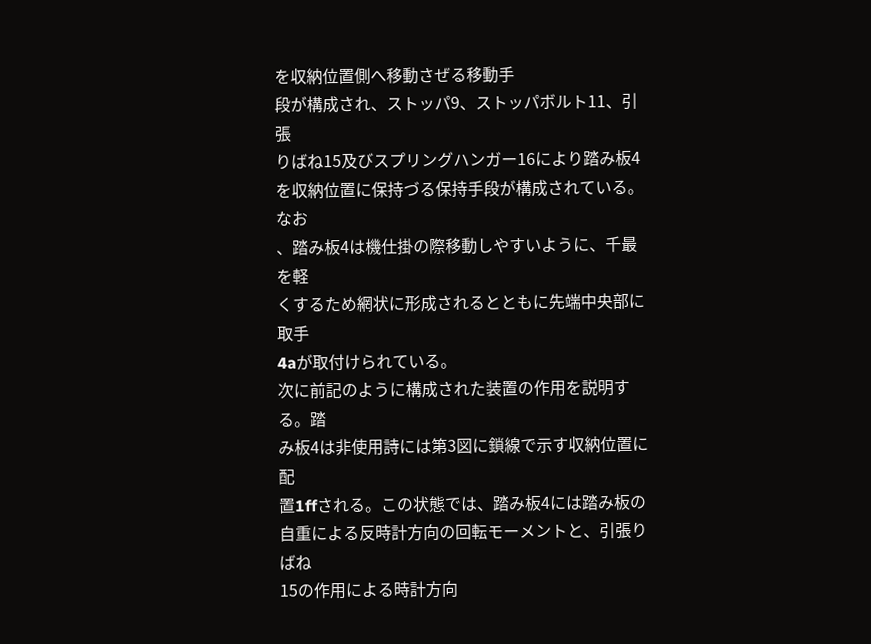を収納位置側へ移動さぜる移動手
段が構成され、ストッパ9、ストッパボルト11、引張
りばね15及びスプリングハンガー16により踏み板4
を収納位置に保持づる保持手段が構成されている。なお
、踏み板4は機仕掛の際移動しやすいように、千最を軽
くするため網状に形成されるとともに先端中央部に取手
4aが取付けられている。
次に前記のように構成された装置の作用を説明する。踏
み板4は非使用詩には第3図に鎖線で示す収納位置に配
置1ffされる。この状態では、踏み板4には踏み板の
自重による反時計方向の回転モーメントと、引張りばね
15の作用による時計方向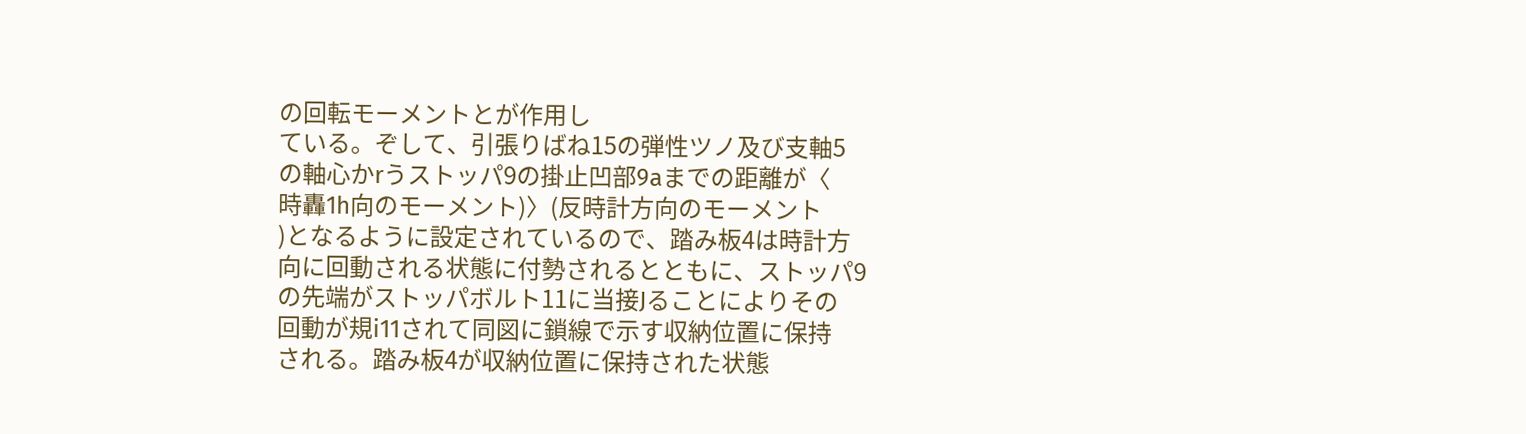の回転モーメントとが作用し
ている。ぞして、引張りばね15の弾性ツノ及び支軸5
の軸心かrうストッパ9の掛止凹部9aまでの距離が〈
時轟1h向のモーメント)〉(反時計方向のモーメント
)となるように設定されているので、踏み板4は時計方
向に回動される状態に付勢されるとともに、ストッパ9
の先端がストッパボルト11に当接Jることによりその
回動が規i11されて同図に鎖線で示す収納位置に保持
される。踏み板4が収納位置に保持された状態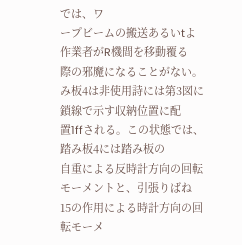では、ワ
ープビームの搬送あるいtよ作業者がR機間を移動覆る
際の邪魔になることがない。
み板4は非使用詩には第3図に鎖線で示す収納位置に配
置1ffされる。この状態では、踏み板4には踏み板の
自重による反時計方向の回転モーメントと、引張りばね
15の作用による時計方向の回転モーメ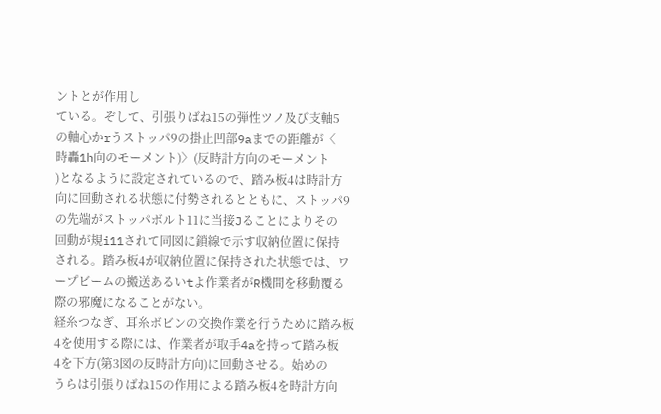ントとが作用し
ている。ぞして、引張りばね15の弾性ツノ及び支軸5
の軸心かrうストッパ9の掛止凹部9aまでの距離が〈
時轟1h向のモーメント)〉(反時計方向のモーメント
)となるように設定されているので、踏み板4は時計方
向に回動される状態に付勢されるとともに、ストッパ9
の先端がストッパボルト11に当接Jることによりその
回動が規i11されて同図に鎖線で示す収納位置に保持
される。踏み板4が収納位置に保持された状態では、ワ
ープビームの搬送あるいtよ作業者がR機間を移動覆る
際の邪魔になることがない。
経糸つなぎ、耳糸ボビンの交換作業を行うために踏み板
4を使用する際には、作業者が取手4aを持って踏み板
4を下方(第3図の反時計方向)に回動させる。始めの
うらは引張りばね15の作用による踏み板4を時計方向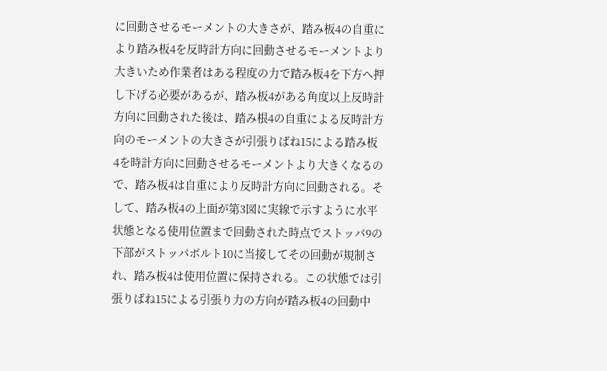に回動させるモーメントの大きさが、踏み板4の自重に
より踏み板4を反時計方向に回動させるモーメントより
大きいため作業者はある程度の力で踏み板4を下方へ押
し下げる必要があるが、踏み板4がある角度以上反時計
方向に回動された後は、踏み根4の自重による反時計方
向のモーメントの大きさが引張りばね15による踏み板
4を時計方向に回動させるモーメントより大きくなるの
で、踏み板4は自重により反時計方向に回動される。そ
して、踏み板4の上面が第3図に実線で示すように水平
状態となる使用位置まで回動された時点でストッパ9の
下部がストッパボルト10に当接してその回動が規制さ
れ、踏み板4は使用位置に保持される。この状態では引
張りばね15による引張り力の方向が踏み板4の回動中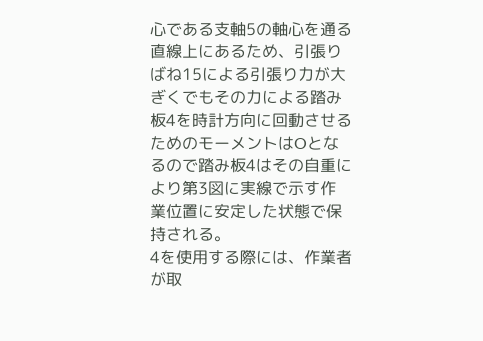心である支軸5の軸心を通る直線上にあるため、引張り
ばね15による引張り力が大ぎくでもその力による踏み
板4を時計方向に回動させるためのモーメントはOとな
るので踏み板4はその自重により第3図に実線で示す作
業位置に安定した状態で保持される。
4を使用する際には、作業者が取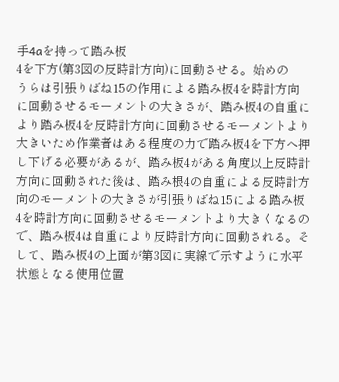手4aを持って踏み板
4を下方(第3図の反時計方向)に回動させる。始めの
うらは引張りばね15の作用による踏み板4を時計方向
に回動させるモーメントの大きさが、踏み板4の自重に
より踏み板4を反時計方向に回動させるモーメントより
大きいため作業者はある程度の力で踏み板4を下方へ押
し下げる必要があるが、踏み板4がある角度以上反時計
方向に回動された後は、踏み根4の自重による反時計方
向のモーメントの大きさが引張りばね15による踏み板
4を時計方向に回動させるモーメントより大きくなるの
で、踏み板4は自重により反時計方向に回動される。そ
して、踏み板4の上面が第3図に実線で示すように水平
状態となる使用位置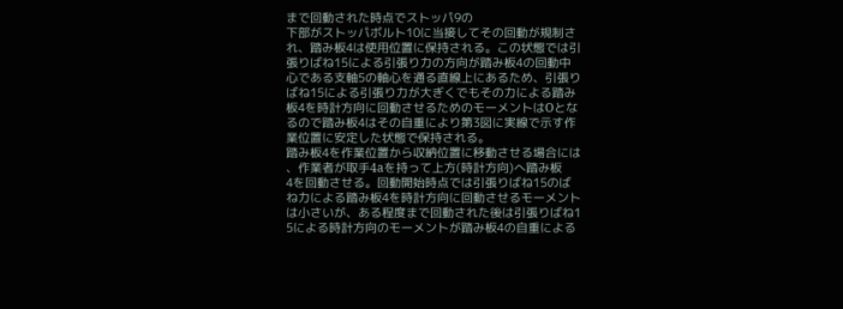まで回動された時点でストッパ9の
下部がストッパボルト10に当接してその回動が規制さ
れ、踏み板4は使用位置に保持される。この状態では引
張りばね15による引張り力の方向が踏み板4の回動中
心である支軸5の軸心を通る直線上にあるため、引張り
ばね15による引張り力が大ぎくでもその力による踏み
板4を時計方向に回動させるためのモーメントはOとな
るので踏み板4はその自重により第3図に実線で示す作
業位置に安定した状態で保持される。
踏み板4を作業位置から収納位置に移動させる場合には
、作業者が取手4aを持って上方(時計方向)へ踏み板
4を回動させる。回動開始時点では引張りばね15のば
ね力による踏み板4を時計方向に回動させるモーメント
は小さいが、ある程度まで回動された後は引張りばね1
5による時計方向のモーメントが踏み板4の自重による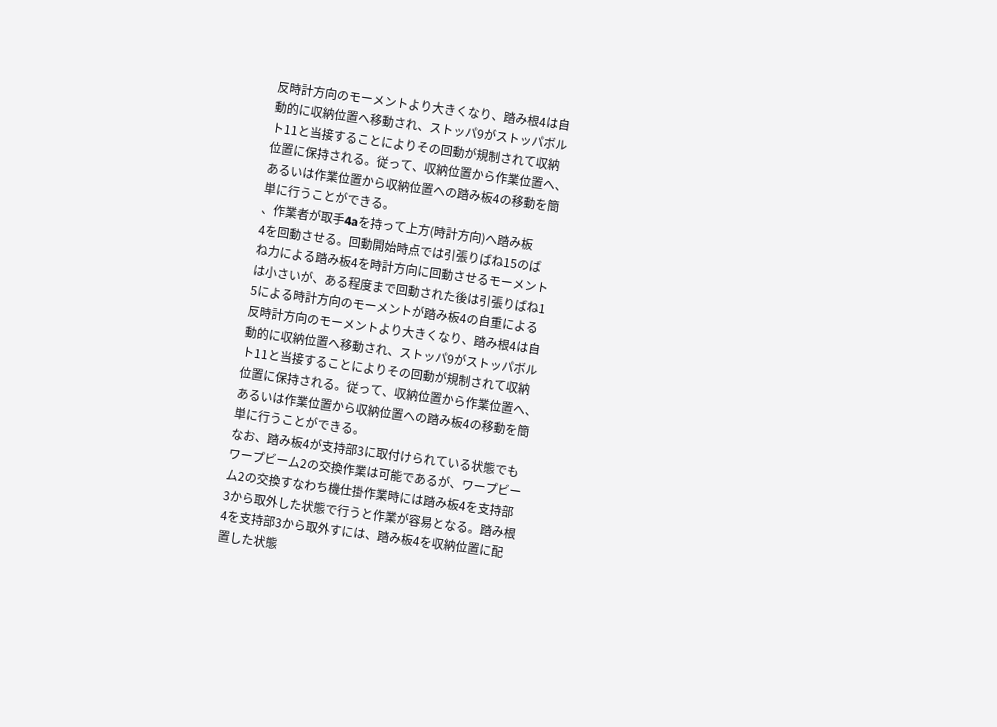反時計方向のモーメントより大きくなり、踏み根4は自
動的に収納位置へ移動され、ストッパ9がストッパボル
ト11と当接することによりその回動が規制されて収納
位置に保持される。従って、収納位置から作業位置へ、
あるいは作業位置から収納位置への踏み板4の移動を簡
単に行うことができる。
、作業者が取手4aを持って上方(時計方向)へ踏み板
4を回動させる。回動開始時点では引張りばね15のば
ね力による踏み板4を時計方向に回動させるモーメント
は小さいが、ある程度まで回動された後は引張りばね1
5による時計方向のモーメントが踏み板4の自重による
反時計方向のモーメントより大きくなり、踏み根4は自
動的に収納位置へ移動され、ストッパ9がストッパボル
ト11と当接することによりその回動が規制されて収納
位置に保持される。従って、収納位置から作業位置へ、
あるいは作業位置から収納位置への踏み板4の移動を簡
単に行うことができる。
なお、踏み板4が支持部3に取付けられている状態でも
ワープビーム2の交換作業は可能であるが、ワープビー
ム2の交換すなわち機仕掛作業時には踏み板4を支持部
3から取外した状態で行うと作業が容易となる。踏み根
4を支持部3から取外すには、踏み板4を収納位置に配
置した状態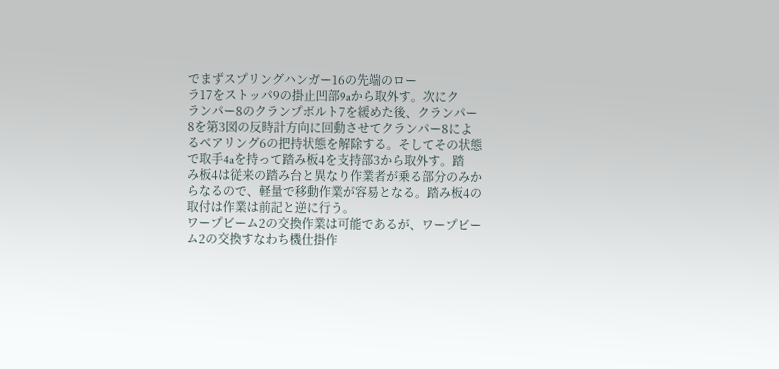でまずスプリングハンガー16の先端のロー
ラ17をストッパ9の掛止凹部9aから取外す。次にク
ランパー8のクランプボルト7を緩めた後、クランパー
8を第3図の反時計方向に回動させてクランパー8によ
るベアリング6の把持状態を解除する。そしてその状態
で取手4aを持って踏み板4を支持部3から取外す。踏
み板4は従来の踏み台と異なり作業者が乗る部分のみか
らなるので、軽量で移動作業が容易となる。踏み板4の
取付は作業は前記と逆に行う。
ワープビーム2の交換作業は可能であるが、ワープビー
ム2の交換すなわち機仕掛作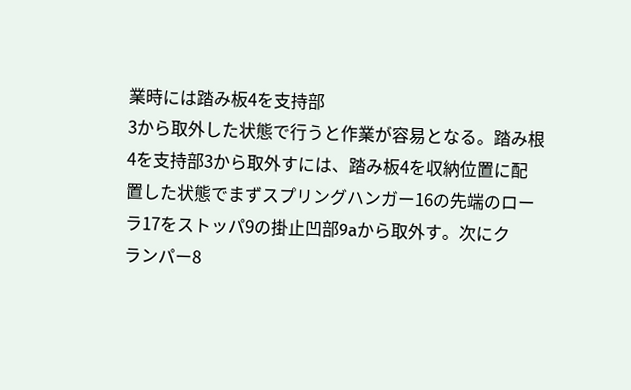業時には踏み板4を支持部
3から取外した状態で行うと作業が容易となる。踏み根
4を支持部3から取外すには、踏み板4を収納位置に配
置した状態でまずスプリングハンガー16の先端のロー
ラ17をストッパ9の掛止凹部9aから取外す。次にク
ランパー8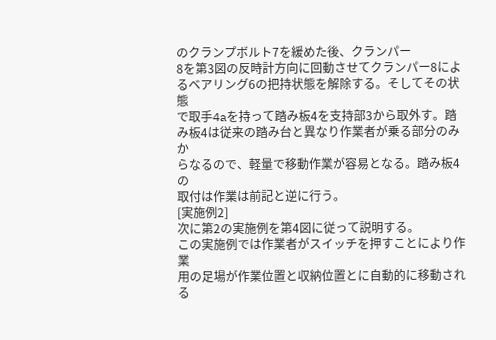のクランプボルト7を緩めた後、クランパー
8を第3図の反時計方向に回動させてクランパー8によ
るベアリング6の把持状態を解除する。そしてその状態
で取手4aを持って踏み板4を支持部3から取外す。踏
み板4は従来の踏み台と異なり作業者が乗る部分のみか
らなるので、軽量で移動作業が容易となる。踏み板4の
取付は作業は前記と逆に行う。
[実施例2]
次に第2の実施例を第4図に従って説明する。
この実施例では作業者がスイッチを押すことにより作業
用の足場が作業位置と収納位置とに自動的に移動される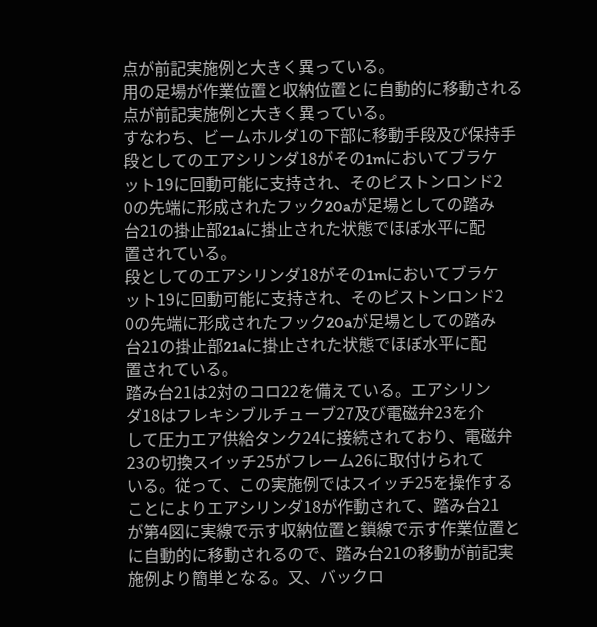点が前記実施例と大きく異っている。
用の足場が作業位置と収納位置とに自動的に移動される
点が前記実施例と大きく異っている。
すなわち、ビームホルダ1の下部に移動手段及び保持手
段としてのエアシリンダ18がその1mにおいてブラケ
ット19に回動可能に支持され、そのピストンロンド2
0の先端に形成されたフック20aが足場としての踏み
台21の掛止部21aに掛止された状態でほぼ水平に配
置されている。
段としてのエアシリンダ18がその1mにおいてブラケ
ット19に回動可能に支持され、そのピストンロンド2
0の先端に形成されたフック20aが足場としての踏み
台21の掛止部21aに掛止された状態でほぼ水平に配
置されている。
踏み台21は2対のコロ22を備えている。エアシリン
ダ18はフレキシブルチューブ27及び電磁弁23を介
して圧力エア供給タンク24に接続されており、電磁弁
23の切換スイッチ25がフレーム26に取付けられて
いる。従って、この実施例ではスイッチ25を操作する
ことによりエアシリンダ18が作動されて、踏み台21
が第4図に実線で示す収納位置と鎖線で示す作業位置と
に自動的に移動されるので、踏み台21の移動が前記実
施例より簡単となる。又、バックロ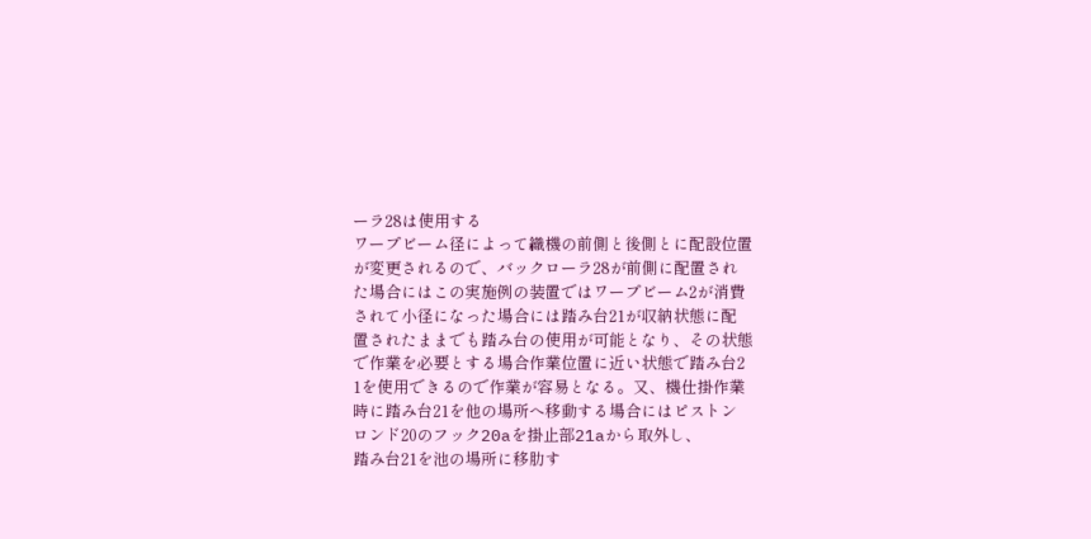ーラ28は使用する
ワープビーム径によって織機の前側と後側とに配設位置
が変更されるので、バックローラ28が前側に配置され
た場合にはこの実施例の装置ではワープビーム2が消費
されて小径になった場合には踏み台21が収納状態に配
置されたままでも踏み台の使用が可能となり、その状態
で作業を必要とする場合作業位置に近い状態で踏み台2
1を使用できるので作業が容易となる。又、機仕掛作業
時に踏み台21を他の場所へ移動する場合にはピストン
ロンド20のフック20aを掛止部21aから取外し、
踏み台21を池の場所に移肋す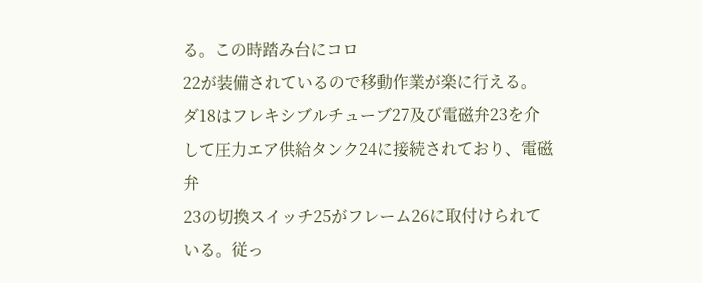る。この時踏み台にコロ
22が装備されているので移動作業が楽に行える。
ダ18はフレキシブルチューブ27及び電磁弁23を介
して圧力エア供給タンク24に接続されており、電磁弁
23の切換スイッチ25がフレーム26に取付けられて
いる。従っ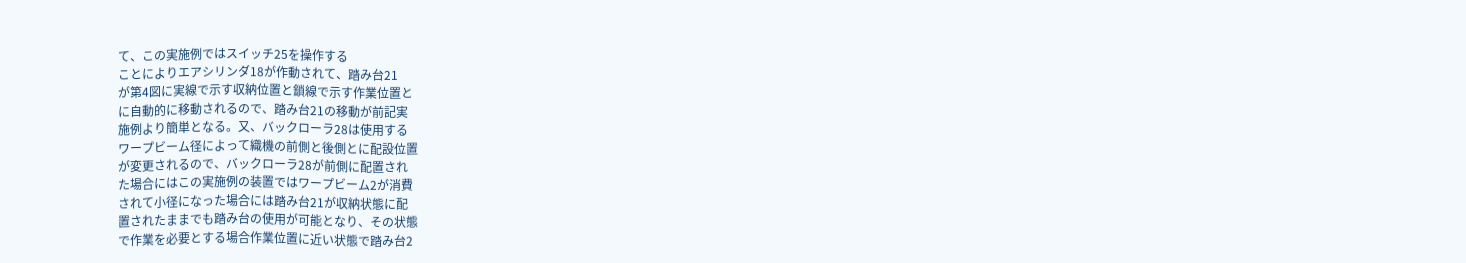て、この実施例ではスイッチ25を操作する
ことによりエアシリンダ18が作動されて、踏み台21
が第4図に実線で示す収納位置と鎖線で示す作業位置と
に自動的に移動されるので、踏み台21の移動が前記実
施例より簡単となる。又、バックローラ28は使用する
ワープビーム径によって織機の前側と後側とに配設位置
が変更されるので、バックローラ28が前側に配置され
た場合にはこの実施例の装置ではワープビーム2が消費
されて小径になった場合には踏み台21が収納状態に配
置されたままでも踏み台の使用が可能となり、その状態
で作業を必要とする場合作業位置に近い状態で踏み台2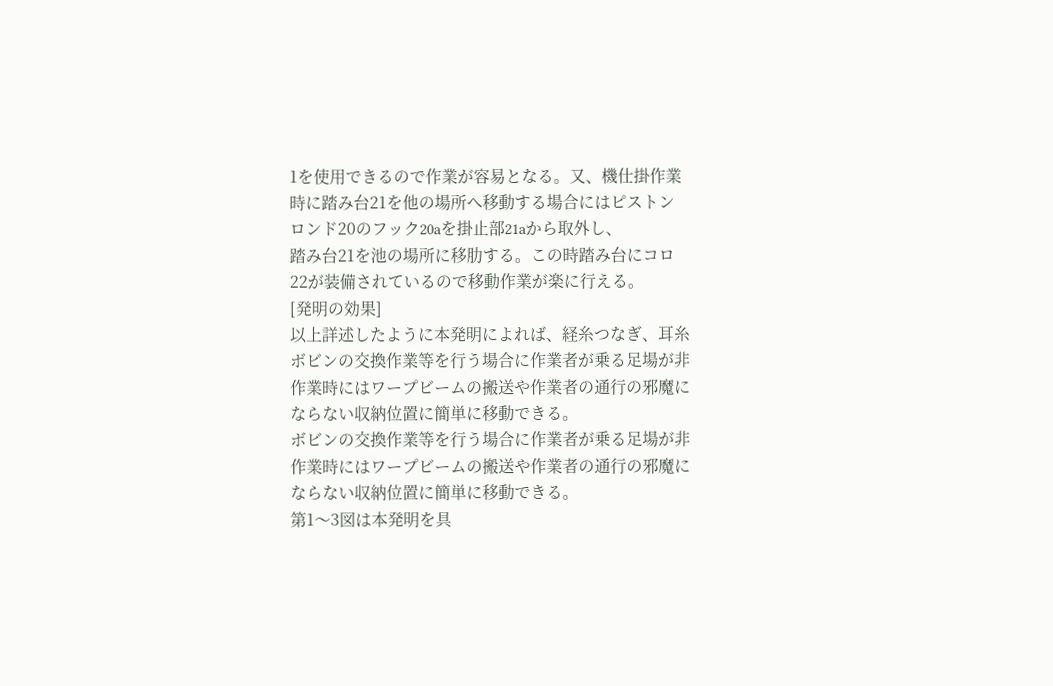1を使用できるので作業が容易となる。又、機仕掛作業
時に踏み台21を他の場所へ移動する場合にはピストン
ロンド20のフック20aを掛止部21aから取外し、
踏み台21を池の場所に移肋する。この時踏み台にコロ
22が装備されているので移動作業が楽に行える。
[発明の効果]
以上詳述したように本発明によれば、経糸つなぎ、耳糸
ボビンの交換作業等を行う場合に作業者が乗る足場が非
作業時にはワープビームの搬送や作業者の通行の邪魔に
ならない収納位置に簡単に移動できる。
ボビンの交換作業等を行う場合に作業者が乗る足場が非
作業時にはワープビームの搬送や作業者の通行の邪魔に
ならない収納位置に簡単に移動できる。
第1〜3図は本発明を具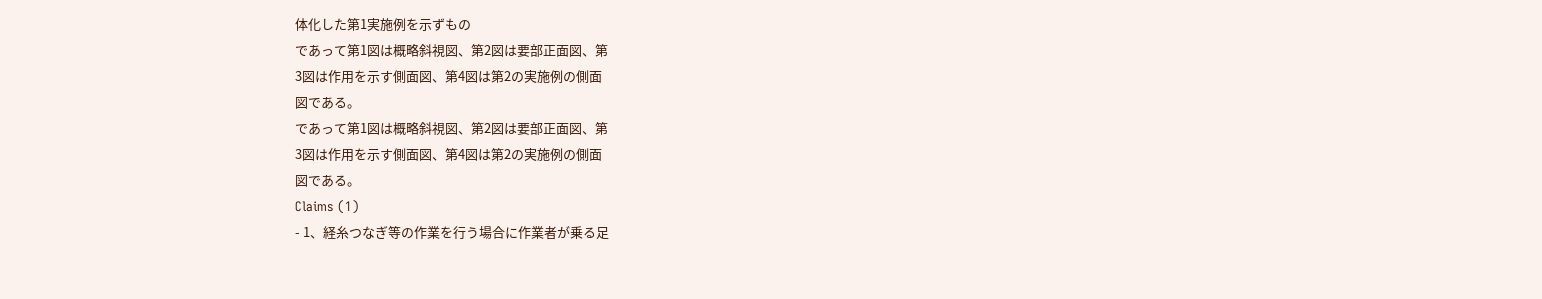体化した第1実施例を示ずもの
であって第1図は概略斜視図、第2図は要部正面図、第
3図は作用を示す側面図、第4図は第2の実施例の側面
図である。
であって第1図は概略斜視図、第2図は要部正面図、第
3図は作用を示す側面図、第4図は第2の実施例の側面
図である。
Claims (1)
- 1、経糸つなぎ等の作業を行う場合に作業者が乗る足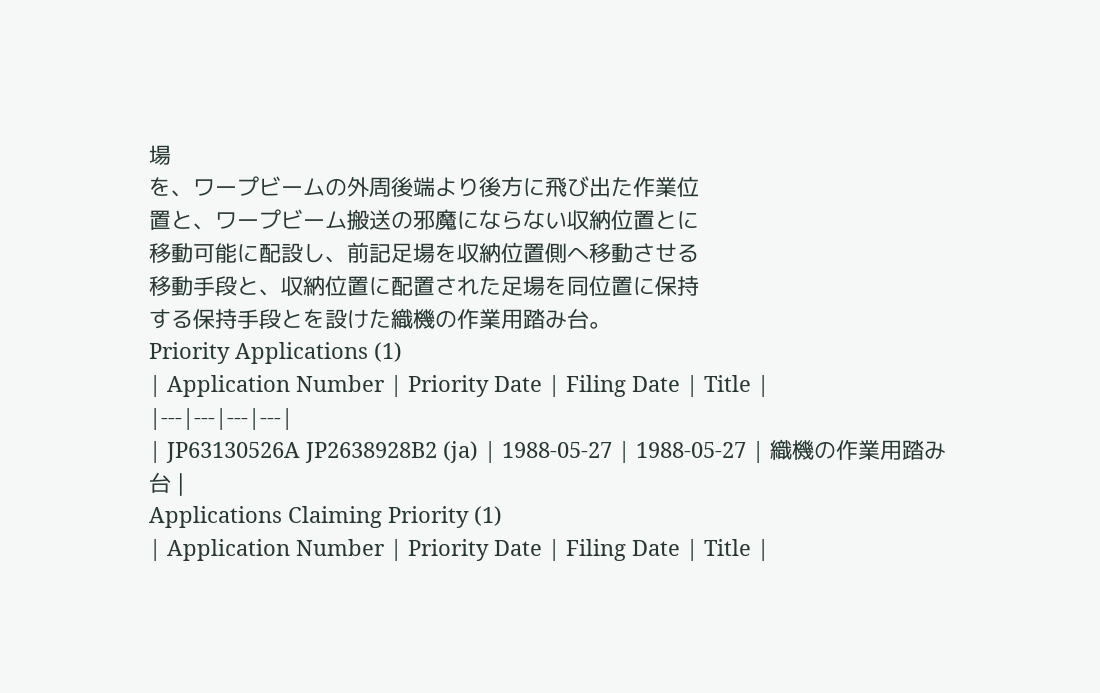場
を、ワープビームの外周後端より後方に飛び出た作業位
置と、ワープビーム搬送の邪魔にならない収納位置とに
移動可能に配設し、前記足場を収納位置側へ移動させる
移動手段と、収納位置に配置された足場を同位置に保持
する保持手段とを設けた織機の作業用踏み台。
Priority Applications (1)
| Application Number | Priority Date | Filing Date | Title |
|---|---|---|---|
| JP63130526A JP2638928B2 (ja) | 1988-05-27 | 1988-05-27 | 織機の作業用踏み台 |
Applications Claiming Priority (1)
| Application Number | Priority Date | Filing Date | Title |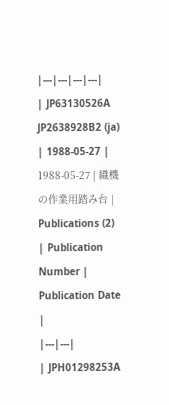|---|---|---|---|
| JP63130526A JP2638928B2 (ja) | 1988-05-27 | 1988-05-27 | 織機の作業用踏み台 |
Publications (2)
| Publication Number | Publication Date |
|---|---|
| JPH01298253A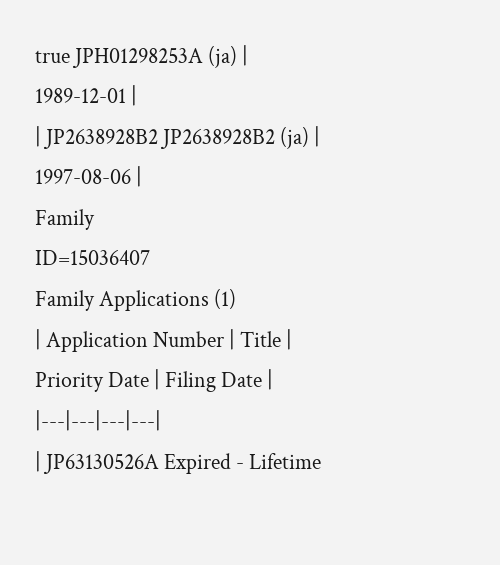true JPH01298253A (ja) | 1989-12-01 |
| JP2638928B2 JP2638928B2 (ja) | 1997-08-06 |
Family
ID=15036407
Family Applications (1)
| Application Number | Title | Priority Date | Filing Date |
|---|---|---|---|
| JP63130526A Expired - Lifetime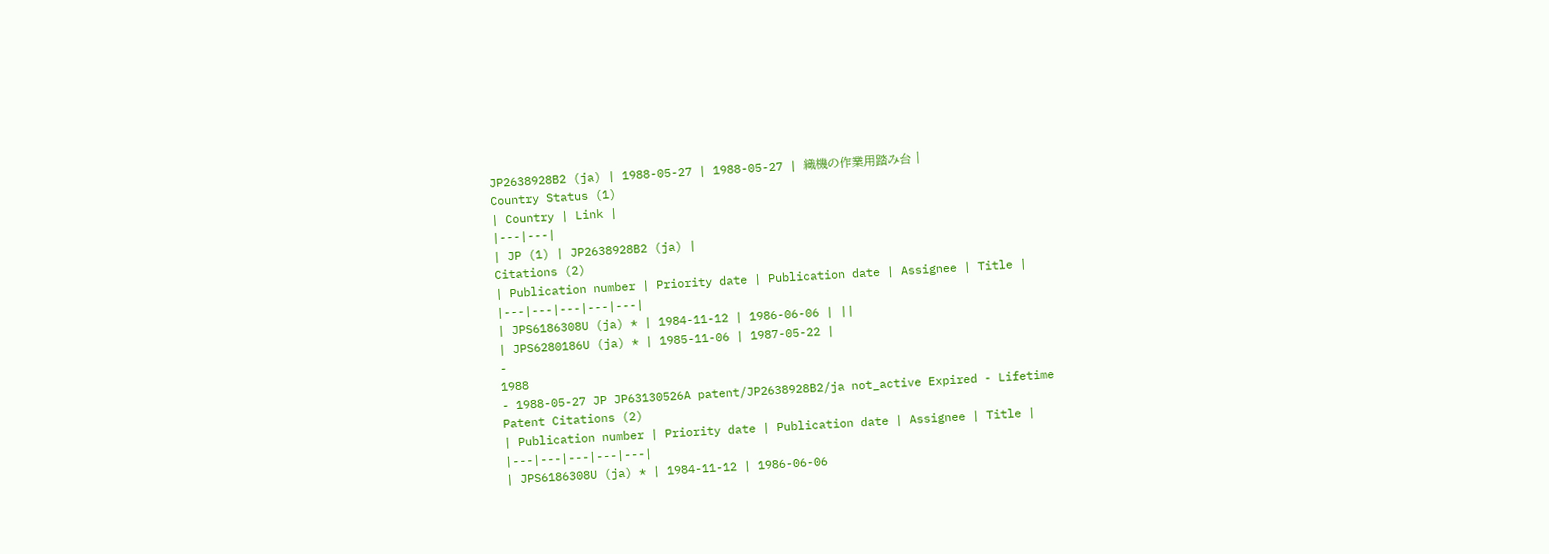JP2638928B2 (ja) | 1988-05-27 | 1988-05-27 | 織機の作業用踏み台 |
Country Status (1)
| Country | Link |
|---|---|
| JP (1) | JP2638928B2 (ja) |
Citations (2)
| Publication number | Priority date | Publication date | Assignee | Title |
|---|---|---|---|---|
| JPS6186308U (ja) * | 1984-11-12 | 1986-06-06 | ||
| JPS6280186U (ja) * | 1985-11-06 | 1987-05-22 |
-
1988
- 1988-05-27 JP JP63130526A patent/JP2638928B2/ja not_active Expired - Lifetime
Patent Citations (2)
| Publication number | Priority date | Publication date | Assignee | Title |
|---|---|---|---|---|
| JPS6186308U (ja) * | 1984-11-12 | 1986-06-06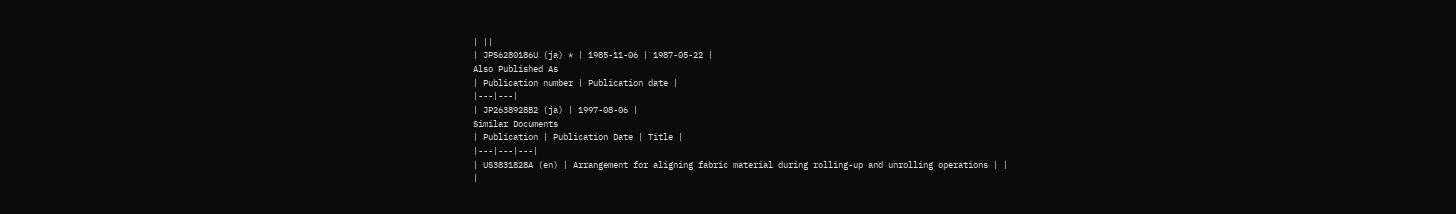| ||
| JPS6280186U (ja) * | 1985-11-06 | 1987-05-22 |
Also Published As
| Publication number | Publication date |
|---|---|
| JP2638928B2 (ja) | 1997-08-06 |
Similar Documents
| Publication | Publication Date | Title |
|---|---|---|
| US3831828A (en) | Arrangement for aligning fabric material during rolling-up and unrolling operations | |
|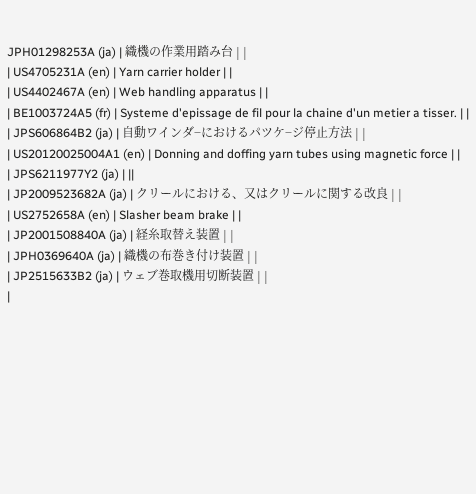JPH01298253A (ja) | 織機の作業用踏み台 | |
| US4705231A (en) | Yarn carrier holder | |
| US4402467A (en) | Web handling apparatus | |
| BE1003724A5 (fr) | Systeme d'epissage de fil pour la chaine d'un metier a tisser. | |
| JPS606864B2 (ja) | 自動ワインダ−におけるパツケ−ジ停止方法 | |
| US20120025004A1 (en) | Donning and doffing yarn tubes using magnetic force | |
| JPS6211977Y2 (ja) | ||
| JP2009523682A (ja) | クリールにおける、又はクリールに関する改良 | |
| US2752658A (en) | Slasher beam brake | |
| JP2001508840A (ja) | 経糸取替え装置 | |
| JPH0369640A (ja) | 織機の布巻き付け装置 | |
| JP2515633B2 (ja) | ウェブ巻取機用切断装置 | |
|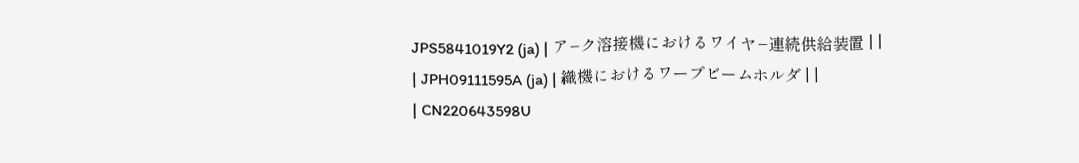JPS5841019Y2 (ja) | ア−ク溶接機におけるワイヤ−連続供給装置 | |
| JPH09111595A (ja) | 織機におけるワープビームホルダ | |
| CN220643598U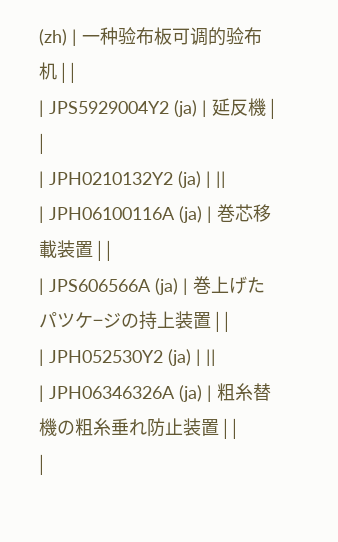(zh) | 一种验布板可调的验布机 | |
| JPS5929004Y2 (ja) | 延反機 | |
| JPH0210132Y2 (ja) | ||
| JPH06100116A (ja) | 巻芯移載装置 | |
| JPS606566A (ja) | 巻上げたパツケ−ジの持上装置 | |
| JPH052530Y2 (ja) | ||
| JPH06346326A (ja) | 粗糸替機の粗糸垂れ防止装置 | |
|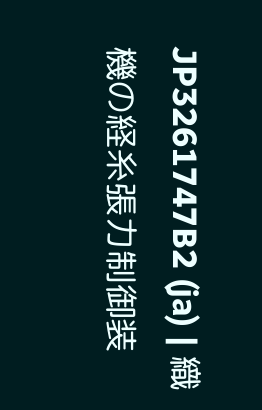JP3261747B2 (ja) | 織機の経糸張力制御装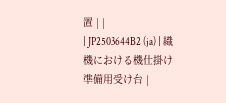置 | |
| JP2503644B2 (ja) | 織機における機仕掛け準備用受け台 |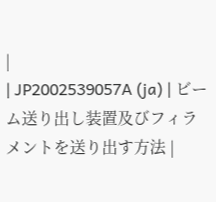|
| JP2002539057A (ja) | ビーム送り出し装置及びフィラメントを送り出す方法 |